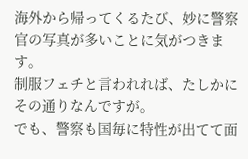海外から帰ってくるたび、妙に警察官の写真が多いことに気がつきます。
制服フェチと言われれば、たしかにその通りなんですが。
でも、警察も国毎に特性が出てて面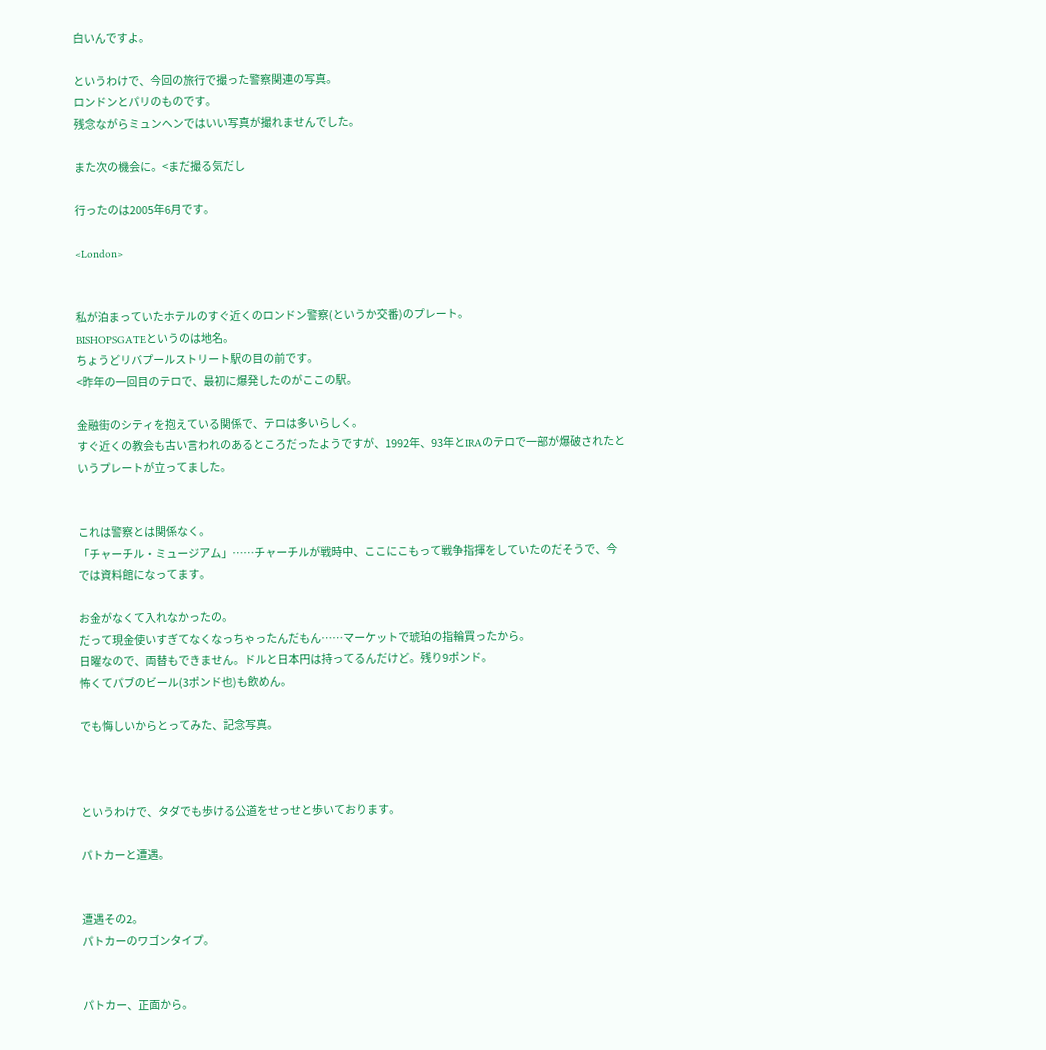白いんですよ。

というわけで、今回の旅行で撮った警察関連の写真。
ロンドンとパリのものです。
残念ながらミュンヘンではいい写真が撮れませんでした。

また次の機会に。<まだ撮る気だし

行ったのは2005年6月です。

<London>


私が泊まっていたホテルのすぐ近くのロンドン警察(というか交番)のプレート。
BISHOPSGATEというのは地名。
ちょうどリバプールストリート駅の目の前です。
<昨年の一回目のテロで、最初に爆発したのがここの駅。

金融街のシティを抱えている関係で、テロは多いらしく。
すぐ近くの教会も古い言われのあるところだったようですが、1992年、93年とIRAのテロで一部が爆破されたというプレートが立ってました。


これは警察とは関係なく。
「チャーチル・ミュージアム」……チャーチルが戦時中、ここにこもって戦争指揮をしていたのだそうで、今では資料館になってます。

お金がなくて入れなかったの。
だって現金使いすぎてなくなっちゃったんだもん……マーケットで琥珀の指輪買ったから。
日曜なので、両替もできません。ドルと日本円は持ってるんだけど。残り9ポンド。
怖くてパブのビール(3ポンド也)も飲めん。

でも悔しいからとってみた、記念写真。



というわけで、タダでも歩ける公道をせっせと歩いております。

パトカーと遭遇。


遭遇その2。
パトカーのワゴンタイプ。


パトカー、正面から。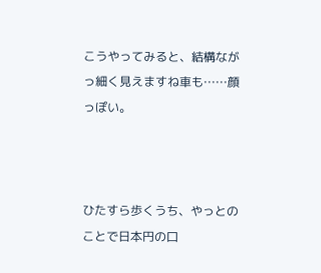こうやってみると、結構ながっ細く見えますね車も……顔っぽい。



ひたすら歩くうち、やっとのことで日本円の口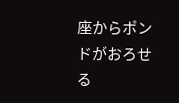座からポンドがおろせる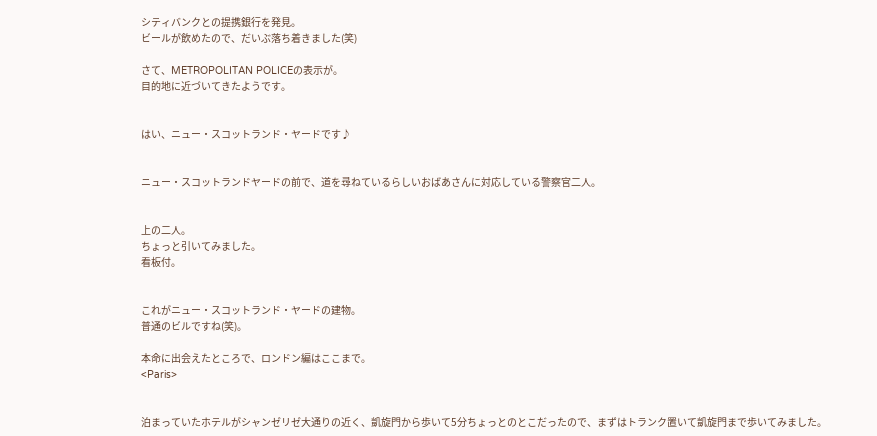シティバンクとの提携銀行を発見。
ビールが飲めたので、だいぶ落ち着きました(笑)

さて、METROPOLITAN POLICEの表示が。
目的地に近づいてきたようです。


はい、ニュー・スコットランド・ヤードです♪


ニュー・スコットランドヤードの前で、道を尋ねているらしいおばあさんに対応している警察官二人。


上の二人。
ちょっと引いてみました。
看板付。


これがニュー・スコットランド・ヤードの建物。
普通のビルですね(笑)。

本命に出会えたところで、ロンドン編はここまで。
<Paris>


泊まっていたホテルがシャンゼリゼ大通りの近く、凱旋門から歩いて5分ちょっとのとこだったので、まずはトランク置いて凱旋門まで歩いてみました。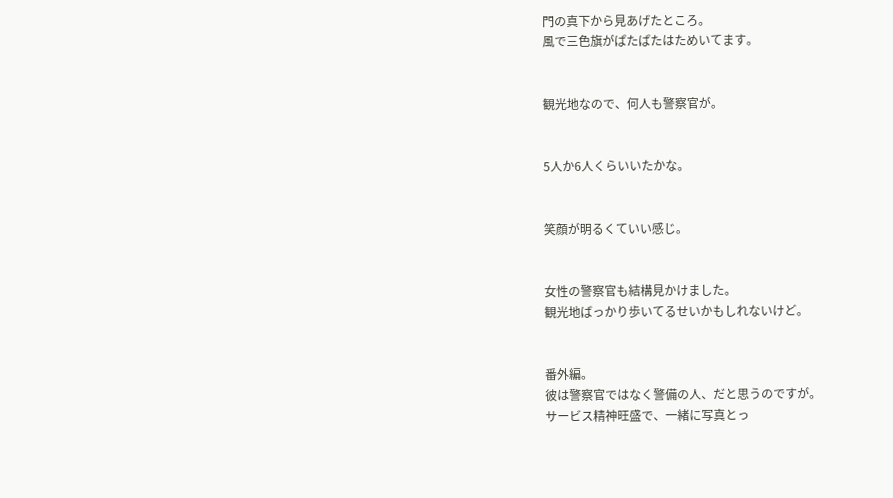門の真下から見あげたところ。
風で三色旗がぱたぱたはためいてます。


観光地なので、何人も警察官が。


5人か6人くらいいたかな。


笑顔が明るくていい感じ。


女性の警察官も結構見かけました。
観光地ばっかり歩いてるせいかもしれないけど。


番外編。
彼は警察官ではなく警備の人、だと思うのですが。
サービス精神旺盛で、一緒に写真とっ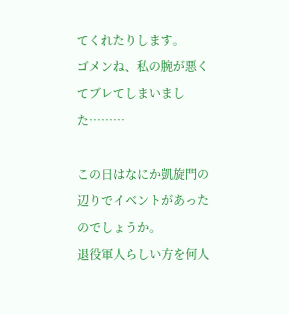てくれたりします。
ゴメンね、私の腕が悪くてブレてしまいました………

この日はなにか凱旋門の辺りでイベントがあったのでしょうか。
退役軍人らしい方を何人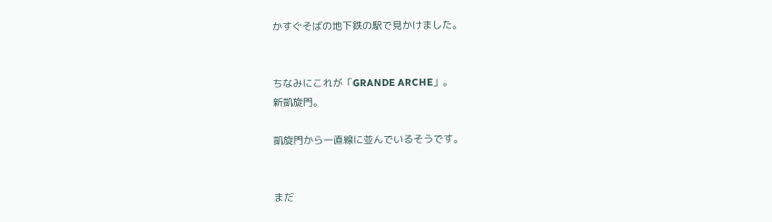かすぐそばの地下鉄の駅で見かけました。


ちなみにこれが「GRANDE ARCHE」。
新凱旋門。

凱旋門から一直線に並んでいるそうです。


まだ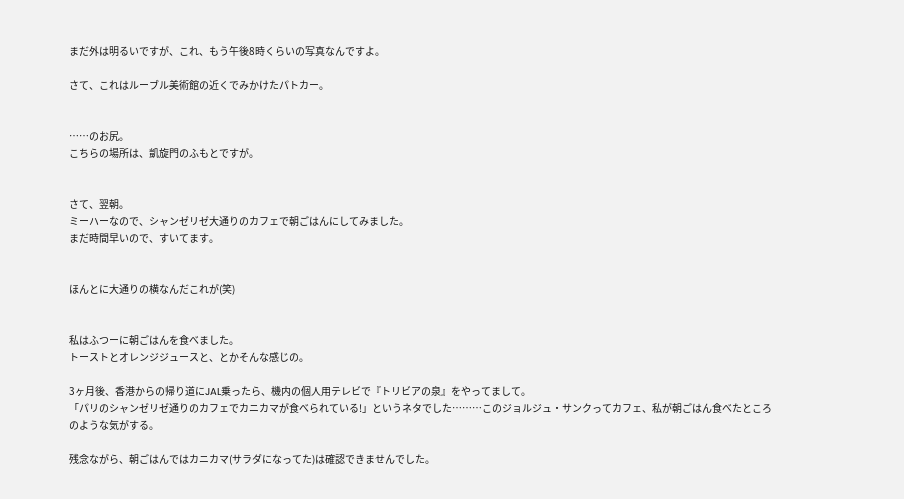まだ外は明るいですが、これ、もう午後8時くらいの写真なんですよ。

さて、これはルーブル美術館の近くでみかけたパトカー。


……のお尻。
こちらの場所は、凱旋門のふもとですが。


さて、翌朝。
ミーハーなので、シャンゼリゼ大通りのカフェで朝ごはんにしてみました。
まだ時間早いので、すいてます。


ほんとに大通りの横なんだこれが(笑)


私はふつーに朝ごはんを食べました。
トーストとオレンジジュースと、とかそんな感じの。

3ヶ月後、香港からの帰り道にJAL乗ったら、機内の個人用テレビで『トリビアの泉』をやってまして。
「パリのシャンゼリゼ通りのカフェでカニカマが食べられている!」というネタでした………このジョルジュ・サンクってカフェ、私が朝ごはん食べたところのような気がする。

残念ながら、朝ごはんではカニカマ(サラダになってた)は確認できませんでした。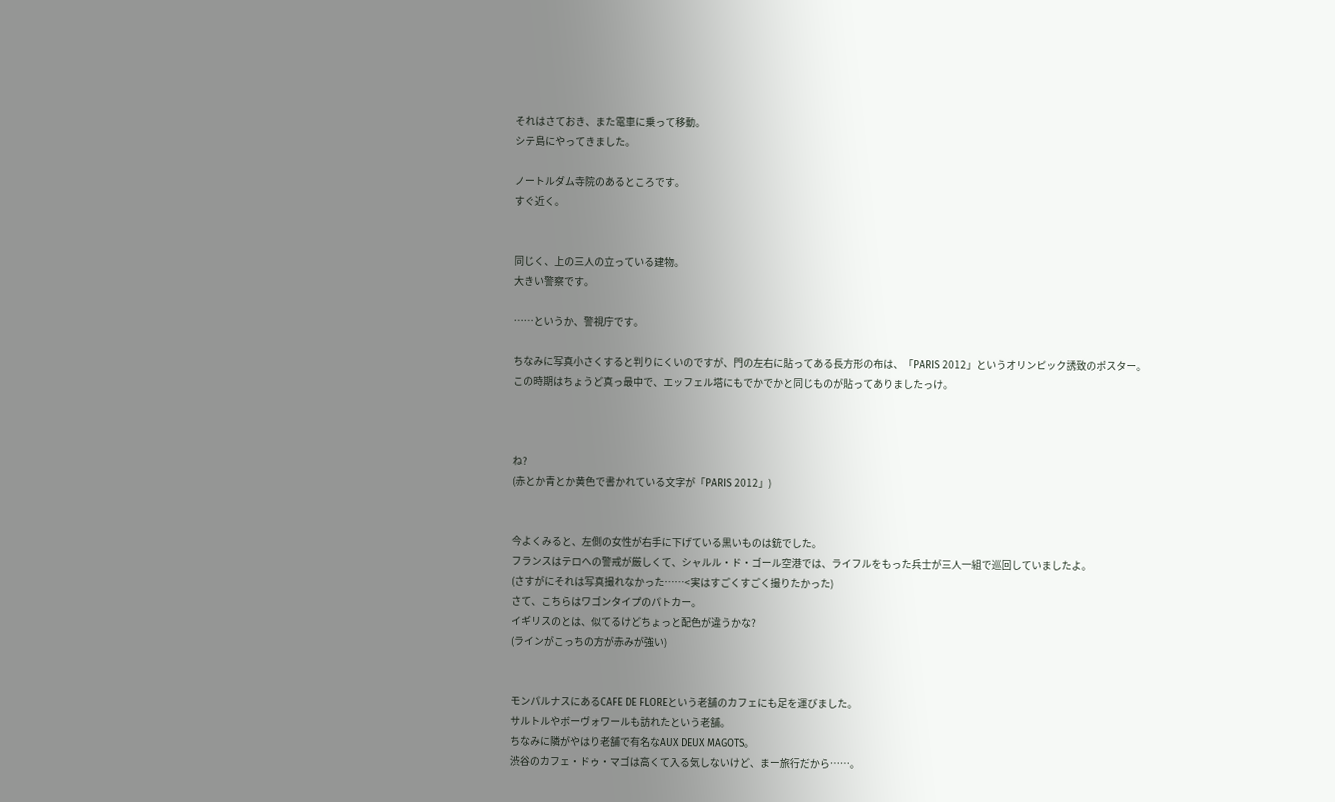それはさておき、また電車に乗って移動。
シテ島にやってきました。

ノートルダム寺院のあるところです。
すぐ近く。


同じく、上の三人の立っている建物。
大きい警察です。

……というか、警視庁です。

ちなみに写真小さくすると判りにくいのですが、門の左右に貼ってある長方形の布は、「PARIS 2012」というオリンピック誘致のポスター。
この時期はちょうど真っ最中で、エッフェル塔にもでかでかと同じものが貼ってありましたっけ。



ね?
(赤とか青とか黄色で書かれている文字が「PARIS 2012」)


今よくみると、左側の女性が右手に下げている黒いものは銃でした。
フランスはテロへの警戒が厳しくて、シャルル・ド・ゴール空港では、ライフルをもった兵士が三人一組で巡回していましたよ。
(さすがにそれは写真撮れなかった……<実はすごくすごく撮りたかった)
さて、こちらはワゴンタイプのパトカー。
イギリスのとは、似てるけどちょっと配色が違うかな?
(ラインがこっちの方が赤みが強い)


モンパルナスにあるCAFE DE FLOREという老舗のカフェにも足を運びました。
サルトルやボーヴォワールも訪れたという老舗。
ちなみに隣がやはり老舗で有名なAUX DEUX MAGOTS。
渋谷のカフェ・ドゥ・マゴは高くて入る気しないけど、まー旅行だから……。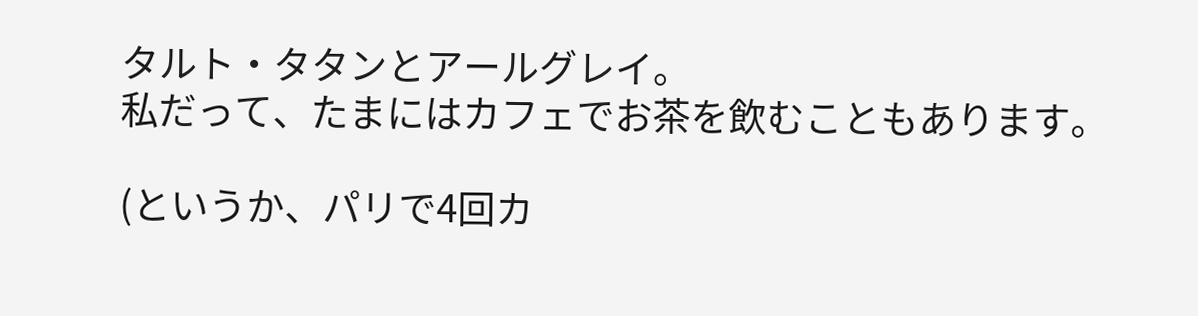タルト・タタンとアールグレイ。
私だって、たまにはカフェでお茶を飲むこともあります。

(というか、パリで4回カ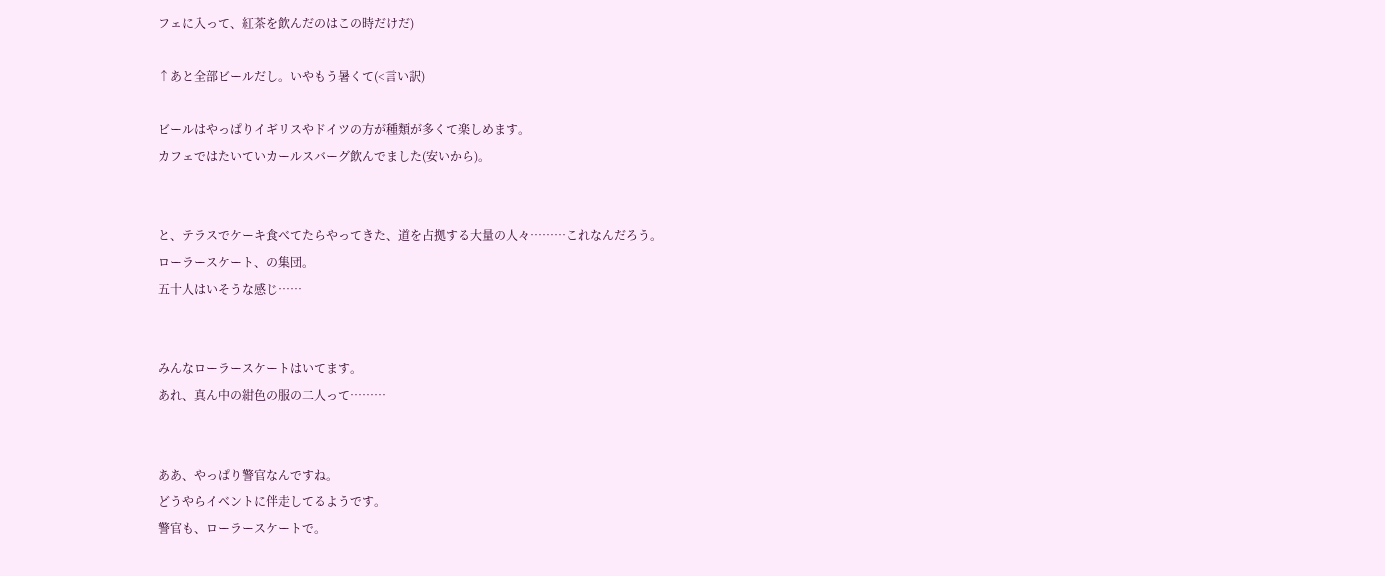フェに入って、紅茶を飲んだのはこの時だけだ)

↑あと全部ビールだし。いやもう暑くて(<言い訳)

ビールはやっぱりイギリスやドイツの方が種類が多くて楽しめます。
カフェではたいていカールスバーグ飲んでました(安いから)。


と、テラスでケーキ食べてたらやってきた、道を占拠する大量の人々………これなんだろう。
ローラースケート、の集団。
五十人はいそうな感じ……


みんなローラースケートはいてます。
あれ、真ん中の紺色の服の二人って………


ああ、やっぱり警官なんですね。
どうやらイベントに伴走してるようです。
警官も、ローラースケートで。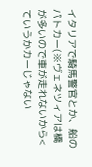イタリアで騎馬警官とか、船のパトカー(※ヴェネツィアは橋が多いので車が走れないから<ていうかカーじゃない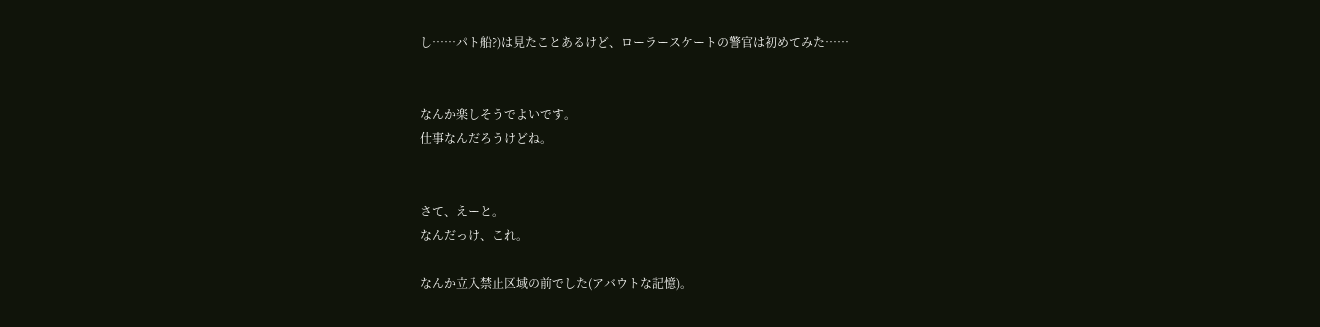し……パト船?)は見たことあるけど、ローラースケートの警官は初めてみた……


なんか楽しそうでよいです。
仕事なんだろうけどね。


さて、えーと。
なんだっけ、これ。

なんか立入禁止区域の前でした(アバウトな記憶)。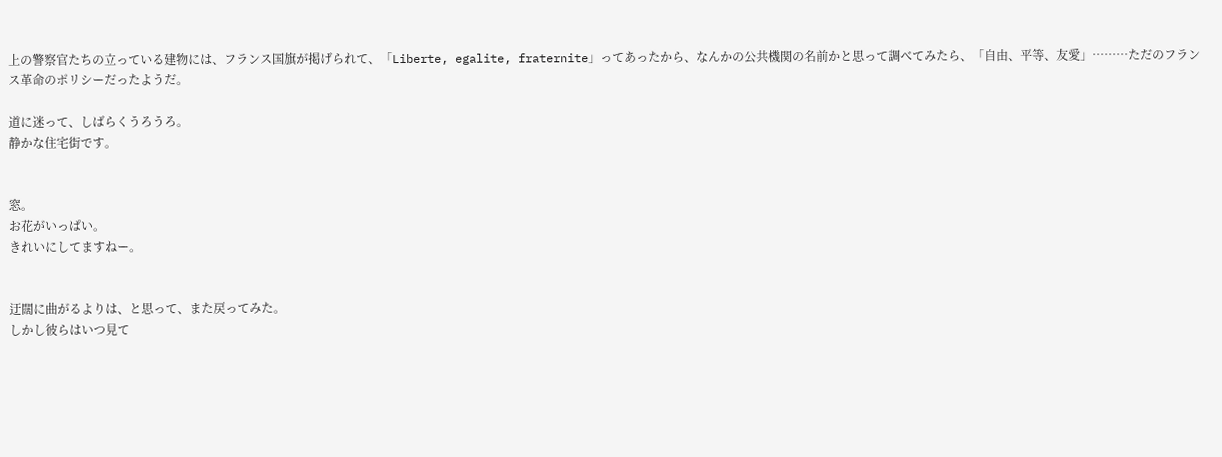上の警察官たちの立っている建物には、フランス国旗が掲げられて、「Liberte, egalite, fraternite」ってあったから、なんかの公共機関の名前かと思って調べてみたら、「自由、平等、友愛」………ただのフランス革命のポリシーだったようだ。

道に迷って、しばらくうろうろ。
静かな住宅街です。


窓。
お花がいっぱい。
きれいにしてますねー。


迂闊に曲がるよりは、と思って、また戻ってみた。
しかし彼らはいつ見て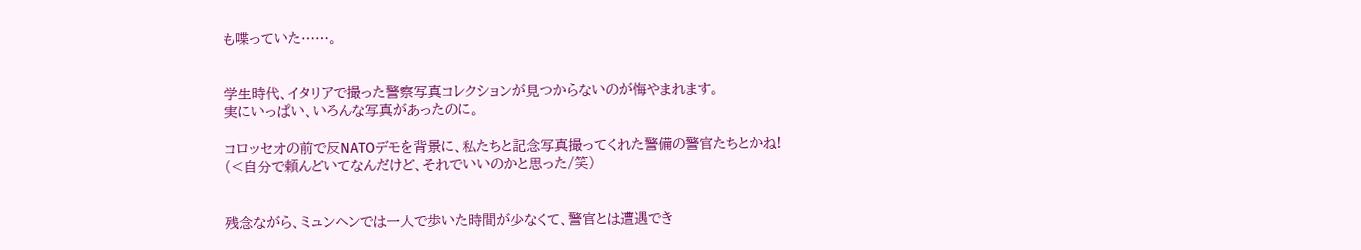も喋っていた……。


学生時代、イタリアで撮った警察写真コレクションが見つからないのが悔やまれます。
実にいっぱい、いろんな写真があったのに。

コロッセオの前で反NATOデモを背景に、私たちと記念写真撮ってくれた警備の警官たちとかね!
(<自分で頼んどいてなんだけど、それでいいのかと思った/笑)


残念ながら、ミュンヘンでは一人で歩いた時間が少なくて、警官とは遭遇でき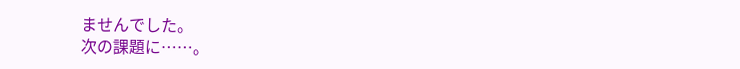ませんでした。
次の課題に……。